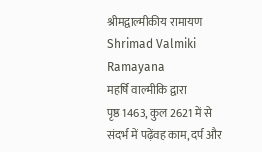श्रीमद्वाल्मीकीय रामायण
Shrimad Valmiki Ramayana
महर्षि वाल्मीकि द्वारा
पृष्ठ 1463, कुल 2621 में से
संदर्भ में पढ़ेंवह काम, दर्प और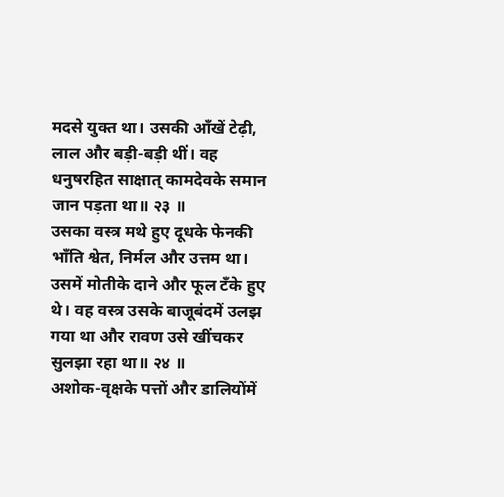मदसे युक्त था। उसकी आँखें टेढ़ी, लाल और बड़ी-बड़ी थीं। वह धनुषरहित साक्षात् कामदेवके समान जान पड़ता था॥ २३ ॥
उसका वस्त्र मथे हुए दूधके फेनकी भाँति श्वेत, निर्मल और उत्तम था। उसमें मोतीके दाने और फूल टँके हुए थे। वह वस्त्र उसके बाजूबंदमें उलझ गया था और रावण उसे खींचकर सुलझा रहा था॥ २४ ॥
अशोक-वृक्षके पत्तों और डालियोंमें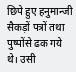छिपे हुए हनुमान्जी सैकड़ों पत्रों तथा पुष्पोंसे ढक गये थे। उसी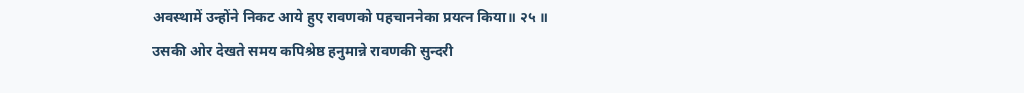अवस्थामें उन्होंने निकट आये हुए रावणको पहचाननेका प्रयत्न किया॥ २५ ॥
उसकी ओर देखते समय कपिश्रेष्ठ हनुमान्ने रावणकी सुन्दरी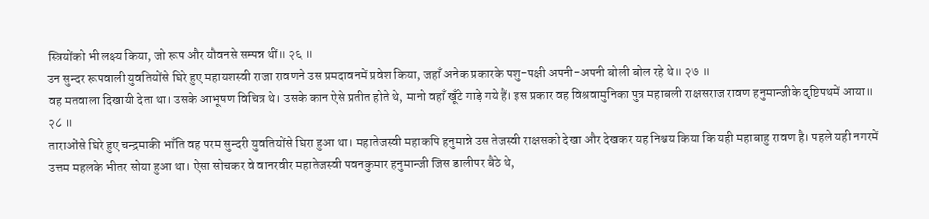स्त्रियोंको भी लक्ष्य किया, जो रूप और यौवनसे सम्पन्न थीं॥ २६ ॥
उन सुन्दर रूपवाली युवतियोंसे घिरे हुए महायशस्वी राजा रावणने उस प्रमदावनमें प्रवेश किया, जहाँ अनेक प्रकारके पशु-पक्षी अपनी-अपनी बोली बोल रहे थे॥ २७ ॥
वह मतवाला दिखायी देता था। उसके आभूषण विचित्र थे। उसके कान ऐसे प्रतीत होते थे, मानो वहाँ खूँटे गाड़े गये हैं। इस प्रकार वह विश्रवामुनिका पुत्र महाबली राक्षसराज रावण हनुमान्जीके दृष्टिपथमें आया॥ २८ ॥
ताराओंसे घिरे हुए चन्द्रमाकी भाँति वह परम सुन्दरी युवतियोंसे घिरा हुआ था। महातेजस्वी महाकपि हनुमान्ने उस तेजस्वी राक्षसको देखा और देखकर यह निश्चय किया कि यही महाबाहु रावण है। पहले यही नगरमें उत्तम महलके भीतर सोया हुआ था। ऐसा सोचकर वे वानरवीर महातेजस्वी पवनकुमार हनुमान्जी जिस डालीपर बैठे थे,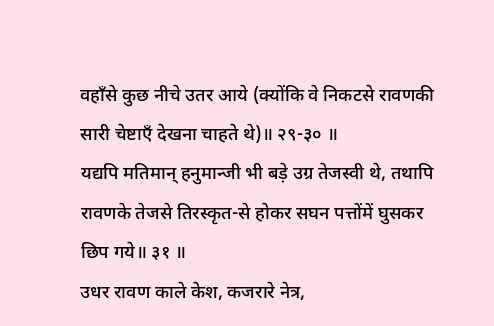वहाँसे कुछ नीचे उतर आये (क्योंकि वे निकटसे रावणकी सारी चेष्टाएँ देखना चाहते थे)॥ २९-३० ॥
यद्यपि मतिमान् हनुमान्जी भी बड़े उग्र तेजस्वी थे, तथापि रावणके तेजसे तिरस्कृत-से होकर सघन पत्तोंमें घुसकर छिप गये॥ ३१ ॥
उधर रावण काले केश, कजरारे नेत्र,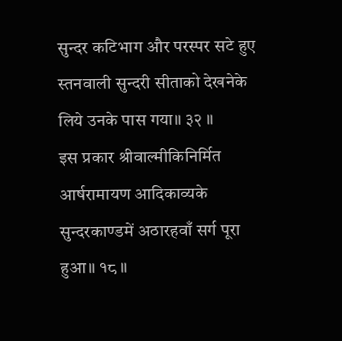सुन्दर कटिभाग और परस्पर सटे हुए स्तनवाली सुन्दरी सीताको देखनेके लिये उनके पास गया॥ ३२ ॥
इस प्रकार श्रीवाल्मीकिनिर्मित आर्षरामायण आदिकाव्यके सुन्दरकाण्डमें अठारहवाँ सर्ग पूरा हुआ॥ १८ ॥